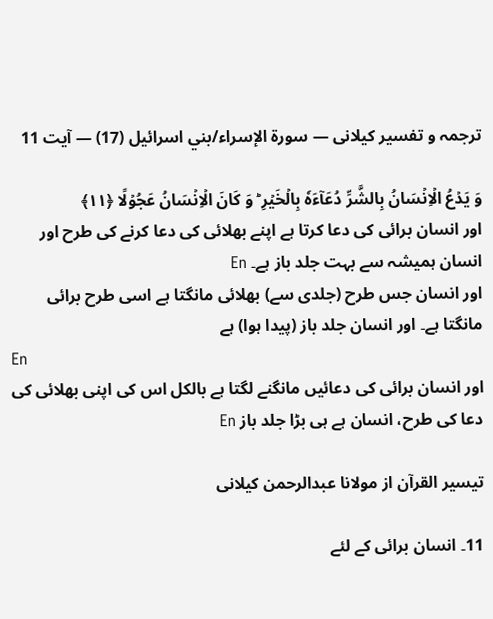ترجمہ و تفسیر کیلانی — سورۃ الإسراء/بني اسرائيل (17) — آیت 11

وَ یَدۡعُ الۡاِنۡسَانُ بِالشَّرِّ دُعَآءَہٗ بِالۡخَیۡرِ ؕ وَ کَانَ الۡاِنۡسَانُ عَجُوۡلًا ﴿۱۱﴾
اور انسان برائی کی دعا کرتا ہے اپنے بھلائی کی دعا کرنے کی طرح اور انسان ہمیشہ سے بہت جلد باز ہے۔ En
اور انسان جس طرح (جلدی سے) بھلائی مانگتا ہے اسی طرح برائی مانگتا ہے۔ اور انسان جلد باز (پیدا ہوا) ہے
En
اور انسان برائی کی دعائیں مانگنے لگتا ہے بالکل اس کی اپنی بھلائی کی دعا کی طرح، انسان ہے ہی بڑا جلد باز En

تيسير القرآن از مولانا عبدالرحمن کیلانی

11۔ انسان برائی کے لئے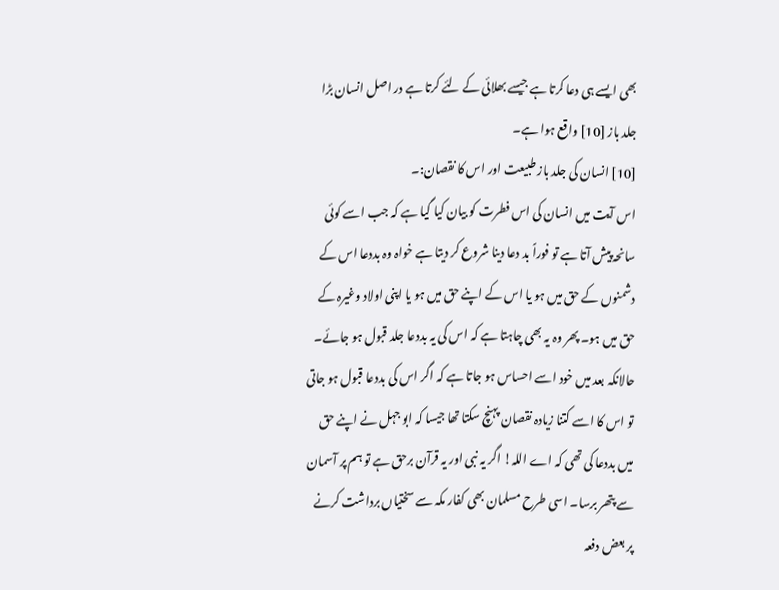بھی ایسے ہی دعا کرتا ہے جیسے بھلائی کے لئے کرتا ہے در اصل انسان بڑا جلد باز [10] واقع ہوا ہے۔
[10] انسان کی جلد باز طبیعت اور اس کا نقصان:۔
اس آیت میں انسان کی اس فطرت کو بیان کیا گیا ہے کہ جب اسے کوئی سانحہ پیش آتا ہے تو فوراً بد دعا دینا شروع کر دیتا ہے خواہ وہ بددعا اس کے دشمنوں کے حق میں ہو یا اس کے اپنے حق میں ہو یا اپنی اولاد وغیرہ کے حق میں ہو۔ پھر وہ یہ بھی چاہتا ہے کہ اس کی یہ بددعا جلد قبول ہو جائے۔ حالانکہ بعد میں خود اسے احساس ہو جاتا ہے کہ اگر اس کی بددعا قبول ہو جاتی تو اس کا اسے کتنا زیادہ نقصان پہنچ سکتا تھا جیسا کہ ابو جہل نے اپنے حق میں بددعا کی تھی کہ اے اللہ! اگر یہ نبی اور یہ قرآن برحق ہے تو ہم پر آسمان سے پتھر برسا۔ اسی طرح مسلمان بھی کفار مکہ سے سختیاں برداشت کرنے پر بعض دفعہ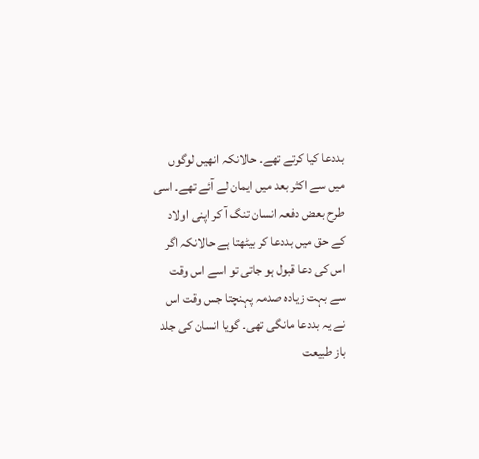بددعا کیا کرتے تھے۔ حالانکہ انھیں لوگوں میں سے اکثر بعد میں ایمان لے آئے تھے۔ اسی طرح بعض دفعہ انسان تنگ آ کر اپنی اولاد کے حق میں بددعا کر بیٹھتا ہے حالانکہ اگر اس کی دعا قبول ہو جاتی تو اسے اس وقت سے بہت زیادہ صدمہ پہنچتا جس وقت اس نے یہ بددعا مانگی تھی۔ گویا انسان کی جلد باز طبیعت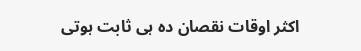اکثر اوقات نقصان دہ ہی ثابت ہوتی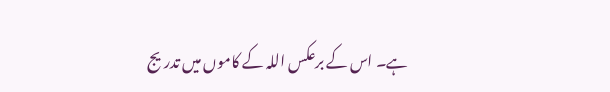ہے۔ اس کے برعکس اللہ کے کاموں میں تدریج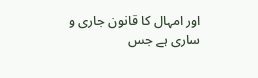اور امہال کا قانون جاری و ساری ہے جس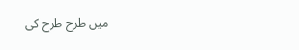میں طرح طرح کی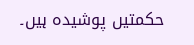حکمتیں پوشیدہ ہیں۔